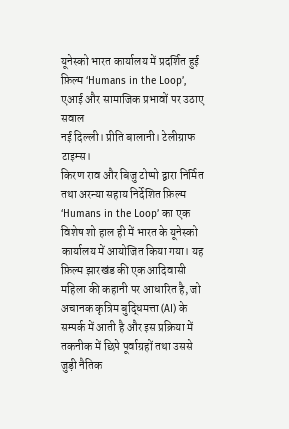यूनेस्को भारत कार्यालय में प्रदर्शित हुई फ़िल्म ‘Humans in the Loop’, एआई और सामाजिक प्रभावों पर उठाए सवाल
नई दिल्ली। प्रीति बालानी। टेलीग्राफ टाइम्स।
किरण राव और बिजु टोप्पो द्वारा निर्मित तथा अरन्या सहाय निर्देशित फ़िल्म ‘Humans in the Loop’ का एक विशेष शो हाल ही में भारत के यूनेस्को कार्यालय में आयोजित किया गया। यह फ़िल्म झारखंड की एक आदिवासी महिला की कहानी पर आधारित है, जो अचानक कृत्रिम बुद्धिमत्ता (AI) के सम्पर्क में आती है और इस प्रक्रिया में तकनीक में छिपे पूर्वाग्रहों तथा उससे जुड़ी नैतिक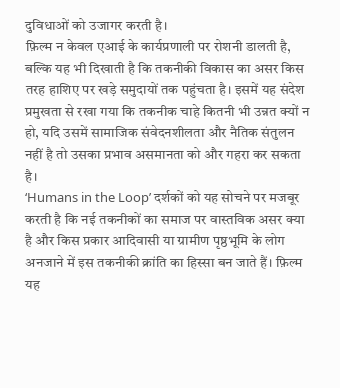दुविधाओं को उजागर करती है।
फ़िल्म न केवल एआई के कार्यप्रणाली पर रोशनी डालती है, बल्कि यह भी दिखाती है कि तकनीकी विकास का असर किस तरह हाशिए पर खड़े समुदायों तक पहुंचता है। इसमें यह संदेश प्रमुखता से रखा गया कि तकनीक चाहे कितनी भी उन्नत क्यों न हो, यदि उसमें सामाजिक संवेदनशीलता और नैतिक संतुलन नहीं है तो उसका प्रभाव असमानता को और गहरा कर सकता है।
‘Humans in the Loop’ दर्शकों को यह सोचने पर मजबूर करती है कि नई तकनीकों का समाज पर वास्तविक असर क्या है और किस प्रकार आदिवासी या ग्रामीण पृष्ठभूमि के लोग अनजाने में इस तकनीकी क्रांति का हिस्सा बन जाते हैं। फ़िल्म यह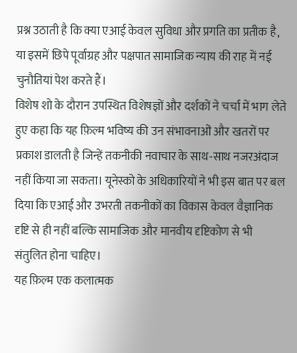प्रश्न उठाती है कि क्या एआई केवल सुविधा और प्रगति का प्रतीक है, या इसमें छिपे पूर्वाग्रह और पक्षपात सामाजिक न्याय की राह में नई चुनौतियां पेश करते हैं।
विशेष शो के दौरान उपस्थित विशेषज्ञों और दर्शकों ने चर्चा में भाग लेते हुए कहा कि यह फ़िल्म भविष्य की उन संभावनाओं और खतरों पर प्रकाश डालती है जिन्हें तकनीकी नवाचार के साथ-साथ नजरअंदाज नहीं किया जा सकता। यूनेस्को के अधिकारियों ने भी इस बात पर बल दिया कि एआई और उभरती तकनीकों का विकास केवल वैज्ञानिक दृष्टि से ही नहीं बल्कि सामाजिक और मानवीय दृष्टिकोण से भी संतुलित होना चाहिए।
यह फ़िल्म एक कलात्मक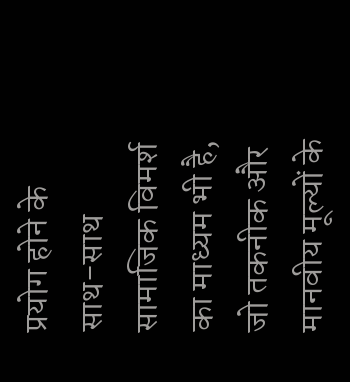प्रयोग होने के साथ-साथ सामाजिक विमर्श का माध्यम भी है, जो तकनीक और मानवीय मूल्यों के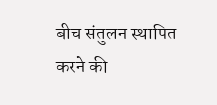बीच संतुलन स्थापित करने की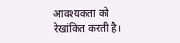आवश्यकता को रेखांकित करती है।